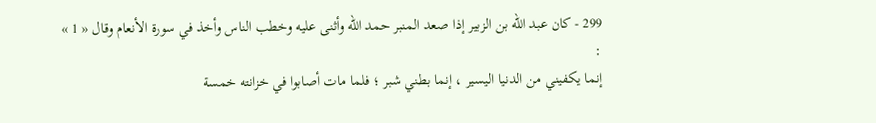299 - كان عبد اللّه بن الزبير إذا صعد المنبر حمد اللّه وأثنى عليه وخطب الناس وأخذ في سورة الأنعام وقال « 1 » :
إنما يكفيني من الدنيا اليسير ، إنما بطني شبر ؛ فلما مات أصابوا في خزانته خمسة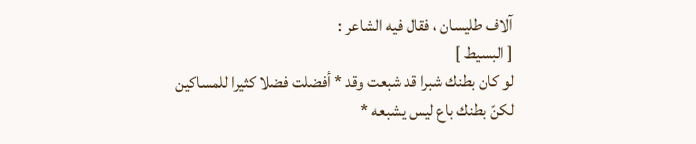آلاف طليسان ، فقال فيه الشاعر :
[ البسيط ]
لو كان بطنك شبرا قد شبعت وقد * أفضلت فضلا كثيرا للمساكين
لكنّ بطنك باع ليس يشبعه *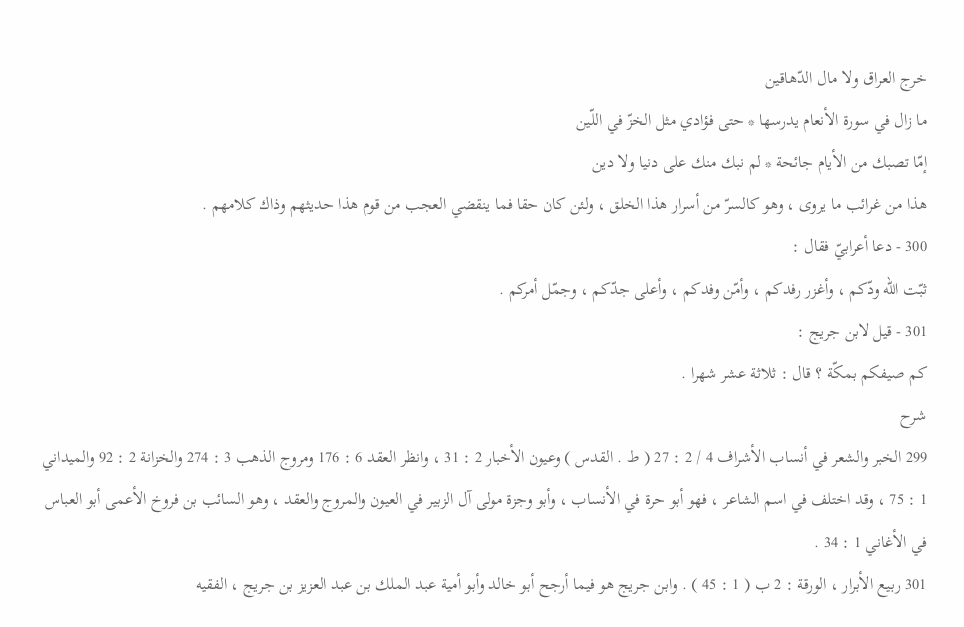خرج العراق ولا مال الدّهاقين
ما زال في سورة الأنعام يدرسها * حتى فؤادي مثل الخزّ في اللّين
إمّا تصبك من الأيام جائحة * لم نبك منك على دنيا ولا دين
هذا من غرائب ما يروى ، وهو كالسرّ من أسرار هذا الخلق ، ولئن كان حقا فما ينقضي العجب من قوم هذا حديثهم وذاك كلامهم .
300 - دعا أعرابيّ فقال :
ثبّت اللّه ودّكم ، وأغزر رفدكم ، وأمّن وفدكم ، وأعلى جدّكم ، وجمّل أمركم .
301 - قيل لابن جريج :
كم صيفكم بمكّة ؟ قال : ثلاثة عشر شهرا .
شرح
299 الخبر والشعر في أنساب الأشراف 4 / 2 : 27 ( ط . القدس ) وعيون الأخبار 2 : 31 ، وانظر العقد 6 : 176 ومروج الذهب 3 : 274 والخزانة 2 : 92 والميداني 1 : 75 ، وقد اختلف في اسم الشاعر ، فهو أبو حرة في الأنساب ، وأبو وجزة مولى آل الزبير في العيون والمروج والعقد ، وهو السائب بن فروخ الأعمى أبو العباس في الأغاني 1 : 34 .
301 ربيع الأبرار ، الورقة : 2 ب ( 1 : 45 ) . وابن جريج هو فيما أرجح أبو خالد وأبو أمية عبد الملك بن عبد العزيز بن جريج ، الفقيه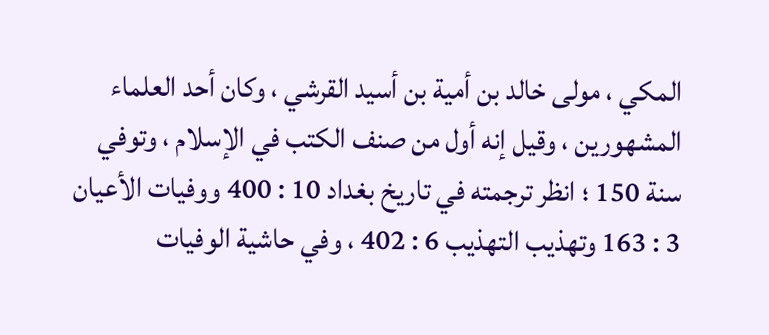المكي ، مولى خالد بن أمية بن أسيد القرشي ، وكان أحد العلماء المشهورين ، وقيل إنه أول من صنف الكتب في الإسلام ، وتوفي سنة 150 ؛ انظر ترجمته في تاريخ بغداد 10 : 400 ووفيات الأعيان 3 : 163 وتهذيب التهذيب 6 : 402 ، وفي حاشية الوفيات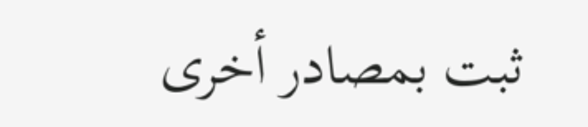ثبت بمصادر أخرى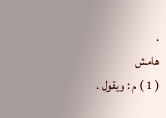.
هامش
( 1 ) م : ويقول .